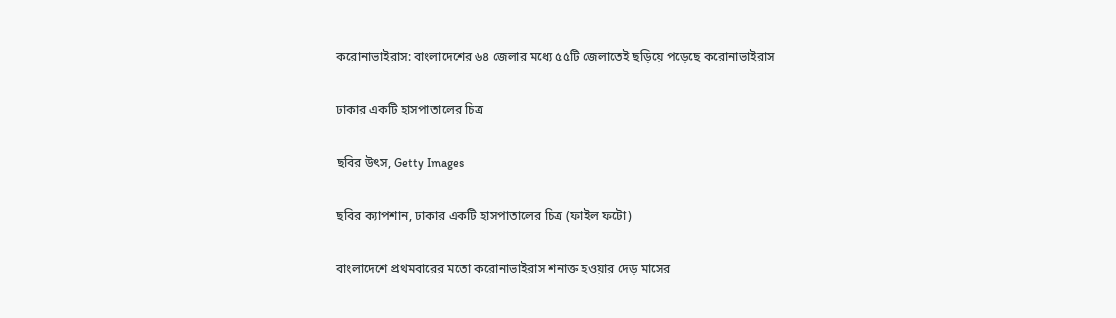করোনাভাইরাস: বাংলাদেশের ৬৪ জেলার মধ্যে ৫৫টি জেলাতেই ছড়িয়ে পড়েছে করোনাভাইরাস

ঢাকার একটি হাসপাতালের চিত্র

ছবির উৎস, Getty Images

ছবির ক্যাপশান, ঢাকার একটি হাসপাতালের চিত্র (ফাইল ফটো)

বাংলাদেশে প্রথমবারের মতো করোনাভাইরাস শনাক্ত হওয়ার দেড় মাসের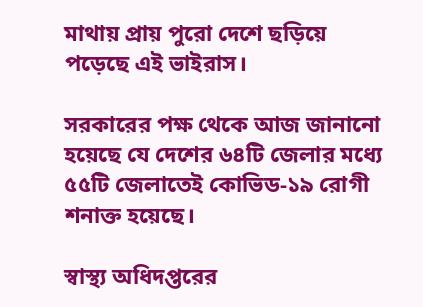মাথায় প্রায় পুরো দেশে ছড়িয়ে পড়েছে এই ভাইরাস।

সরকারের পক্ষ থেকে আজ জানানো হয়েছে যে দেশের ৬৪টি জেলার মধ্যে ৫৫টি জেলাতেই কোভিড-১৯ রোগী শনাক্ত হয়েছে।

স্বাস্থ্য অধিদপ্তরের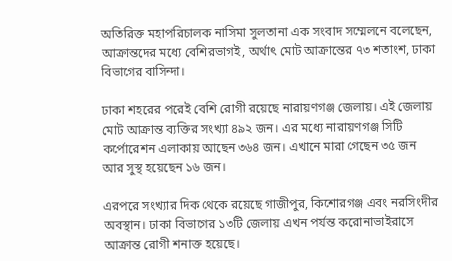অতিরিক্ত মহাপরিচালক নাসিমা সুলতানা এক সংবাদ সম্মেলনে বলেছেন, আক্রান্তদের মধ্যে বেশিরভাগই, অর্থাৎ মোট আক্রান্তের ৭৩ শতাংশ, ঢাকা বিভাগের বাসিন্দা।

ঢাকা শহরের পরেই বেশি রোগী রয়েছে নারায়ণগঞ্জ জেলায়। এই জেলায় মোট আক্রান্ত ব্যক্তির সংখ্যা ৪৯২ জন। এর মধ্যে নারায়ণগঞ্জ সিটি কর্পোরেশন এলাকায় আছেন ৩৬৪ জন। এখানে মারা গেছেন ৩৫ জন আর সুস্থ হয়েছেন ১৬ জন।

এরপরে সংখ্যার দিক থেকে রয়েছে গাজীপুর, কিশোরগঞ্জ এবং নরসিংদীর অবস্থান। ঢাকা বিভাগের ১৩টি জেলায় এখন পর্যন্ত করোনাভাইরাসে আক্রান্ত রোগী শনাক্ত হয়েছে।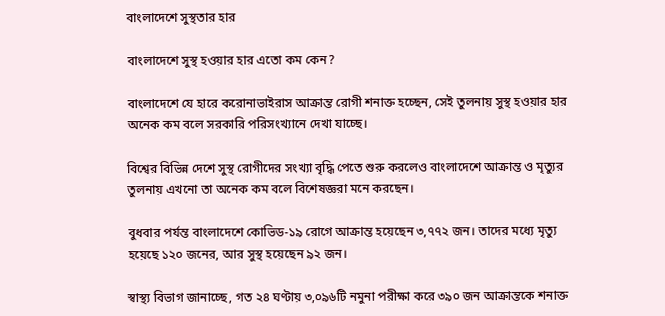বাংলাদেশে সুস্থতার হার

বাংলাদেশে সুস্থ হওয়ার হার এতো কম কেন?

বাংলাদেশে যে হারে করোনাভাইরাস আক্রান্ত রোগী শনাক্ত হচ্ছেন, সেই তুলনায় সুস্থ হওয়ার হার অনেক কম বলে সরকারি পরিসংখ্যানে দেখা যাচ্ছে।

বিশ্বের বিভিন্ন দেশে সুস্থ রোগীদের সংখ্যা বৃদ্ধি পেতে শুরু করলেও বাংলাদেশে আক্রান্ত ও মৃত্যুর তুলনায় এখনো তা অনেক কম বলে বিশেষজ্ঞরা মনে করছেন।

বুধবার পর্যন্ত বাংলাদেশে কোভিড-১৯ রোগে আক্রান্ত হয়েছেন ৩,৭৭২ জন। তাদের মধ্যে মৃত্যু হয়েছে ১২০ জনের, আর সুস্থ হয়েছেন ৯২ জন।

স্বাস্থ্য বিভাগ জানাচ্ছে, গত ২৪ ঘণ্টায় ৩,০৯৬টি নমুনা পরীক্ষা করে ৩৯০ জন আক্রান্তকে শনাক্ত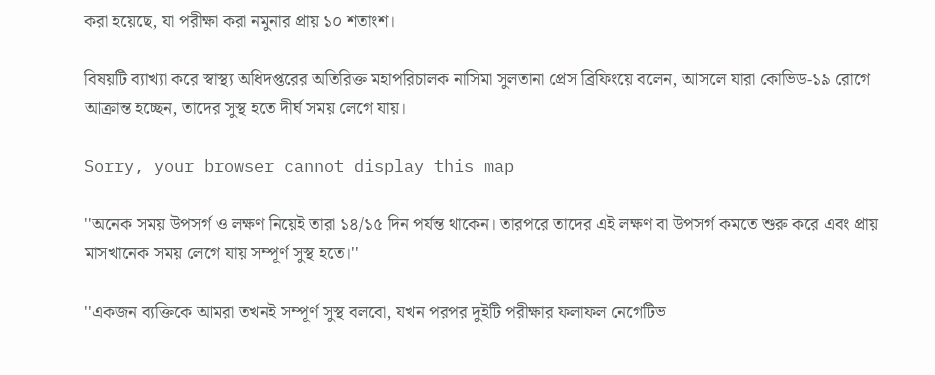করা হয়েছে, যা পরীক্ষা করা নমুনার প্রায় ১০ শতাংশ।

বিষয়টি ব্যাখ্যা করে স্বাস্থ্য অধিদপ্তরের অতিরিক্ত মহাপরিচালক নাসিমা সুলতানা প্রেস ব্রিফিংয়ে বলেন, আসলে যারা কোভিড-১৯ রোগে আক্রান্ত হচ্ছেন, তাদের সুস্থ হতে দীর্ঘ সময় লেগে যায়।

Sorry, your browser cannot display this map

''অনেক সময় উপসর্গ ও লক্ষণ নিয়েই তারা ১৪/১৫ দিন পর্যন্ত থাকেন। তারপরে তাদের এই লক্ষণ বা উপসর্গ কমতে শুরু করে এবং প্রায় মাসখানেক সময় লেগে যায় সম্পূর্ণ সুস্থ হতে।''

''একজন ব্যক্তিকে আমরা তখনই সম্পূর্ণ সুস্থ বলবো, যখন পরপর দুইটি পরীক্ষার ফলাফল নেগেটিভ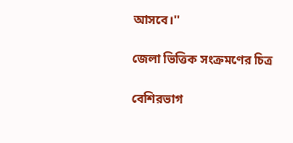আসবে।''

জেলা ভিত্তিক সংক্রমণের চিত্র

বেশিরভাগ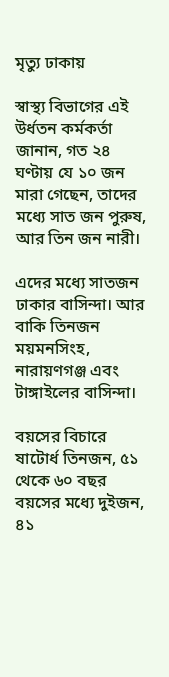মৃত্যু ঢাকায়

স্বাস্থ্য বিভাগের এই উর্ধতন কর্মকর্তা জানান, গত ২৪ ঘণ্টায় যে ১০ জন মারা গেছেন, তাদের মধ্যে সাত জন পুরুষ, আর তিন জন নারী।

এদের মধ্যে সাতজন ঢাকার বাসিন্দা। আর বাকি তিনজন ময়মনসিংহ, নারায়ণগঞ্জ এবং টাঙ্গাইলের বাসিন্দা।

বয়সের বিচারে ষাটোর্ধ তিনজন, ৫১ থেকে ৬০ বছর বয়সের মধ্যে দুইজন, ৪১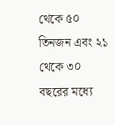থেকে ৫০ তিনজন এবং ২১ থেকে ৩০ বছরের মধ্যে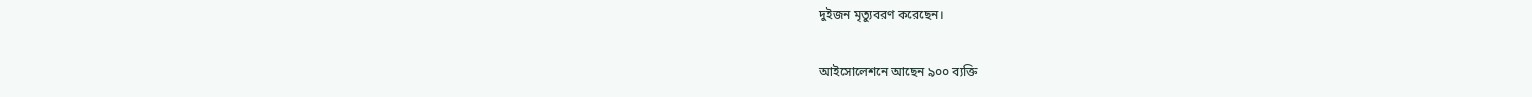দুইজন মৃত্যুবরণ করেছেন।

আইসোলেশনে আছেন ৯০০ ব্যক্তি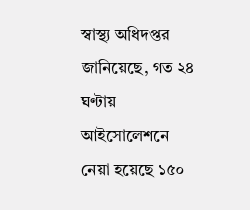স্বাস্থ্য অধিদপ্তর জানিয়েছে, গত ২৪ ঘণ্টায় আইসোলেশনে নেয়া হয়েছে ১৫০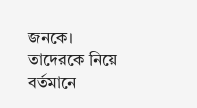জনকে। তাদেরকে নিয়ে বর্তমানে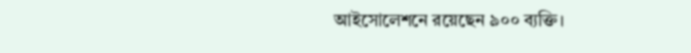আইসোলেশনে রয়েছেন ৯০০ ব্যক্তি।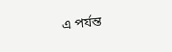এ পর্যন্ত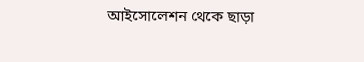আইসোলেশন থেকে ছাড়া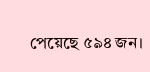পেয়েছে ৫৯৪ জন।